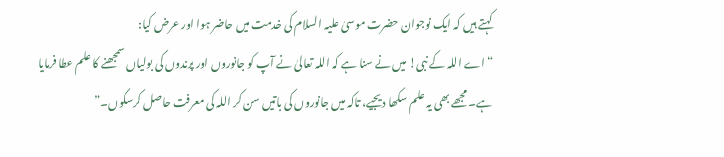کہتے ہیں کہ ایک نوجوان حضرت موسیٰ علیہ السلام کی خدمت میں حاضر ہوا اور عرض کیا:
“اے اللہ کے نبی! میں نے سنا ہے کہ اللہ تعالیٰ نے آپ کو جانوروں اور پرندوں کی بولیاں سمجھنے کا علم عطا فرمایا ہے۔ مجھے بھی یہ علم سکھا دیجیے، تاکہ میں جانوروں کی باتیں سن کر اللہ کی معرفت حاصل کرسکوں۔”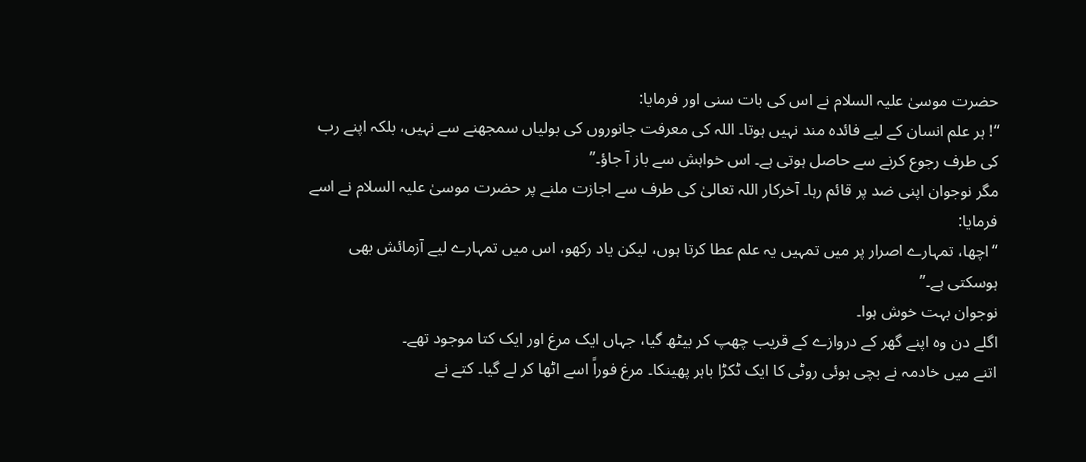حضرت موسیٰ علیہ السلام نے اس کی بات سنی اور فرمایا:
“! ہر علم انسان کے لیے فائدہ مند نہیں ہوتا۔ اللہ کی معرفت جانوروں کی بولیاں سمجھنے سے نہیں، بلکہ اپنے رب کی طرف رجوع کرنے سے حاصل ہوتی ہے۔ اس خواہش سے باز آ جاؤ۔”
مگر نوجوان اپنی ضد پر قائم رہا۔ آخرکار اللہ تعالیٰ کی طرف سے اجازت ملنے پر حضرت موسیٰ علیہ السلام نے اسے فرمایا:
“اچھا، تمہارے اصرار پر میں تمہیں یہ علم عطا کرتا ہوں، لیکن یاد رکھو، اس میں تمہارے لیے آزمائش بھی ہوسکتی ہے۔”
نوجوان بہت خوش ہوا۔
اگلے دن وہ اپنے گھر کے دروازے کے قریب چھپ کر بیٹھ گیا، جہاں ایک مرغ اور ایک کتا موجود تھے۔
اتنے میں خادمہ نے بچی ہوئی روٹی کا ایک ٹکڑا باہر پھینکا۔ مرغ فوراً اسے اٹھا کر لے گیا۔ کتے نے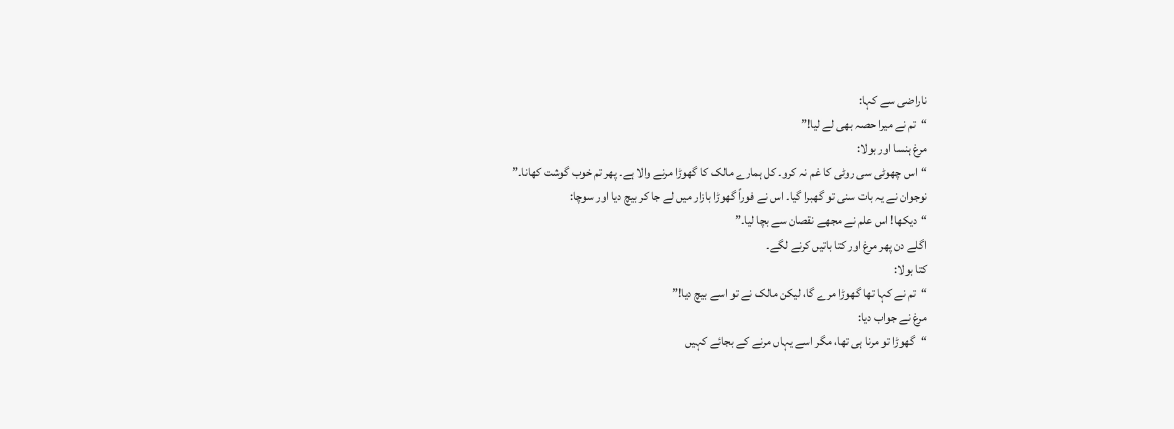ناراضی سے کہا:
“تم نے میرا حصہ بھی لے لیا!”
مرغ ہنسا اور بولا:
“اس چھوٹی سی روٹی کا غم نہ کرو۔ کل ہمارے مالک کا گھوڑا مرنے والا ہے۔ پھر تم خوب گوشت کھانا۔”
نوجوان نے یہ بات سنی تو گھبرا گیا۔ اس نے فوراً گھوڑا بازار میں لے جا کر بیچ دیا اور سوچا:
“دیکھا! اس علم نے مجھے نقصان سے بچا لیا۔”
اگلے دن پھر مرغ اور کتا باتیں کرنے لگے۔
کتا بولا:
“تم نے کہا تھا گھوڑا مرے گا، لیکن مالک نے تو اسے بیچ دیا!”
مرغ نے جواب دیا:
“گھوڑا تو مرنا ہی تھا، مگر اسے یہاں مرنے کے بجائے کہیں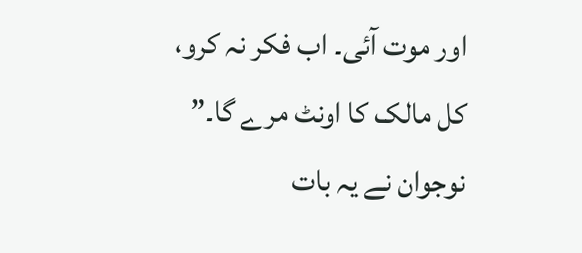اور موت آئی۔ اب فکر نہ کرو، کل مالک کا اونٹ مرے گا۔”
نوجوان نے یہ بات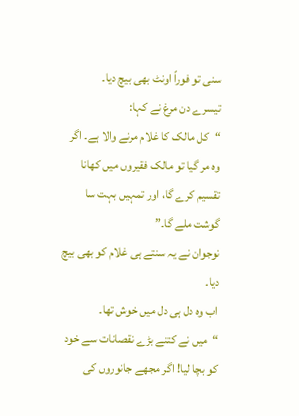سنی تو فوراً اونٹ بھی بیچ دیا۔
تیسرے دن مرغ نے کہا:
“کل مالک کا غلام مرنے والا ہے۔ اگر وہ مر گیا تو مالک فقیروں میں کھانا تقسیم کرے گا، اور تمہیں بہت سا گوشت ملے گا۔”
نوجوان نے یہ سنتے ہی غلام کو بھی بیچ دیا۔
اب وہ دل ہی دل میں خوش تھا۔
“میں نے کتنے بڑے نقصانات سے خود کو بچا لیا! اگر مجھے جانوروں کی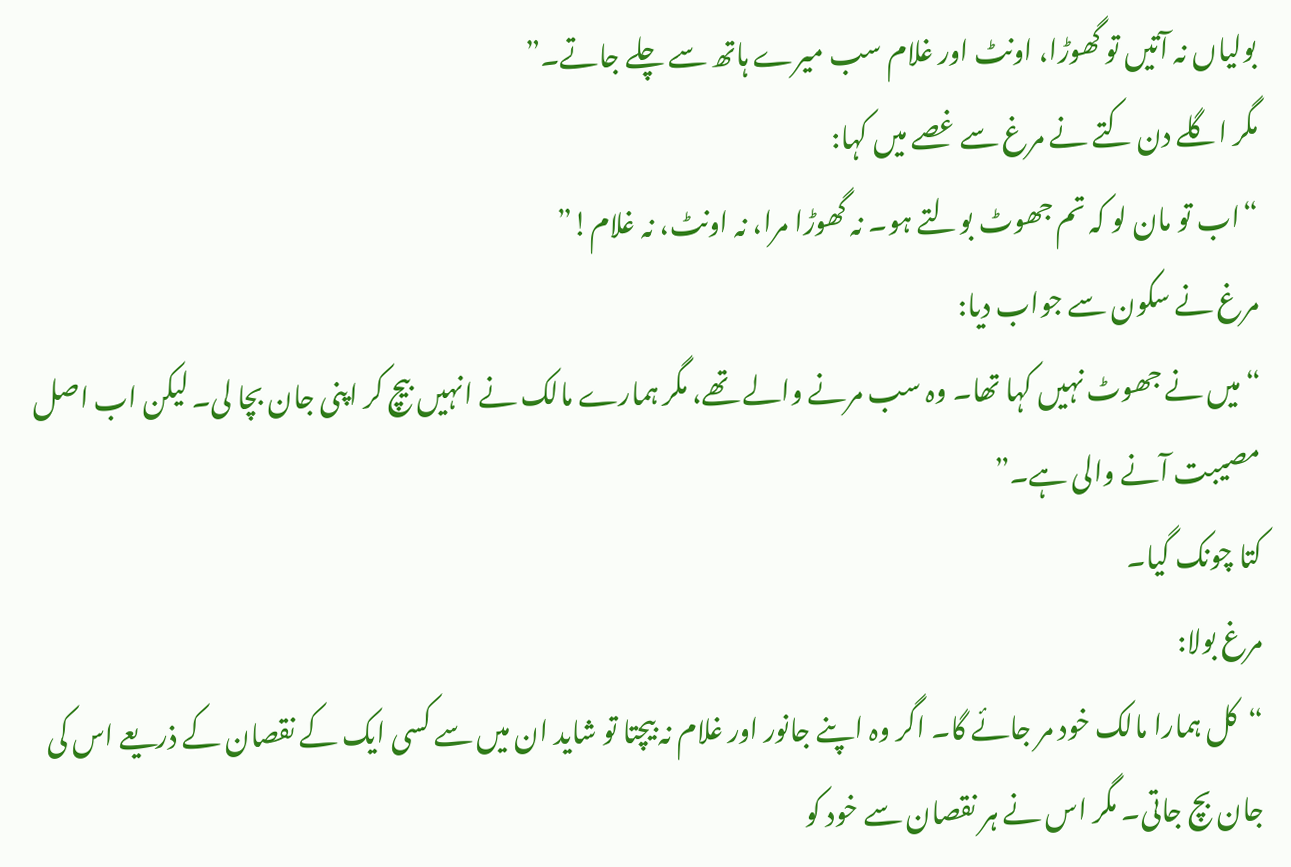بولیاں نہ آتیں تو گھوڑا، اونٹ اور غلام سب میرے ہاتھ سے چلے جاتے۔”
مگر اگلے دن کتے نے مرغ سے غصے میں کہا:
“اب تو مان لو کہ تم جھوٹ بولتے ہو۔ نہ گھوڑا مرا، نہ اونٹ، نہ غلام!”
مرغ نے سکون سے جواب دیا:
“میں نے جھوٹ نہیں کہا تھا۔ وہ سب مرنے والے تھے، مگر ہمارے مالک نے انہیں بیچ کر اپنی جان بچا لی۔ لیکن اب اصل مصیبت آنے والی ہے۔”
کتا چونک گیا۔
مرغ بولا:
“کل ہمارا مالک خود مر جائے گا۔ اگر وہ اپنے جانور اور غلام نہ بیچتا تو شاید ان میں سے کسی ایک کے نقصان کے ذریعے اس کی جان بچ جاتی۔ مگر اس نے ہر نقصان سے خود کو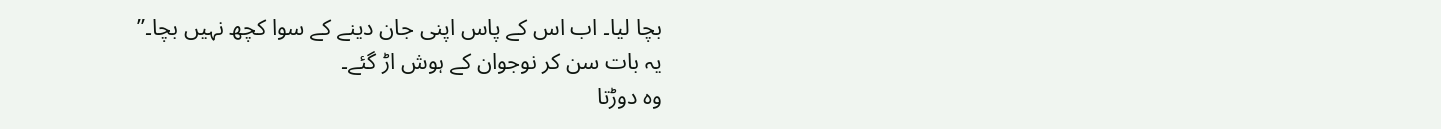بچا لیا۔ اب اس کے پاس اپنی جان دینے کے سوا کچھ نہیں بچا۔”
یہ بات سن کر نوجوان کے ہوش اڑ گئے۔
وہ دوڑتا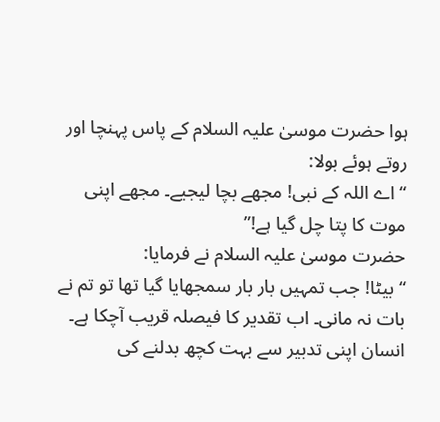ہوا حضرت موسیٰ علیہ السلام کے پاس پہنچا اور روتے ہوئے بولا:
“اے اللہ کے نبی! مجھے بچا لیجیے۔ مجھے اپنی موت کا پتا چل گیا ہے!”
حضرت موسیٰ علیہ السلام نے فرمایا:
“بیٹا! جب تمہیں بار بار سمجھایا گیا تھا تو تم نے بات نہ مانی۔ اب تقدیر کا فیصلہ قریب آچکا ہے۔ انسان اپنی تدبیر سے بہت کچھ بدلنے کی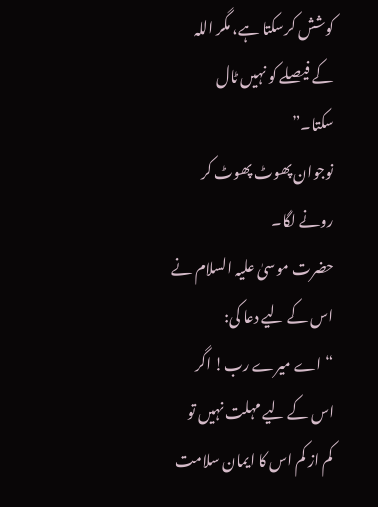کوشش کرسکتا ہے، مگر اللہ کے فیصلے کو نہیں ٹال سکتا۔”
نوجوان پھوٹ پھوٹ کر رونے لگا۔
حضرت موسیٰ علیہ السلام نے اس کے لیے دعا کی:
“اے میرے رب! اگر اس کے لیے مہلت نہیں تو کم از کم اس کا ایمان سلامت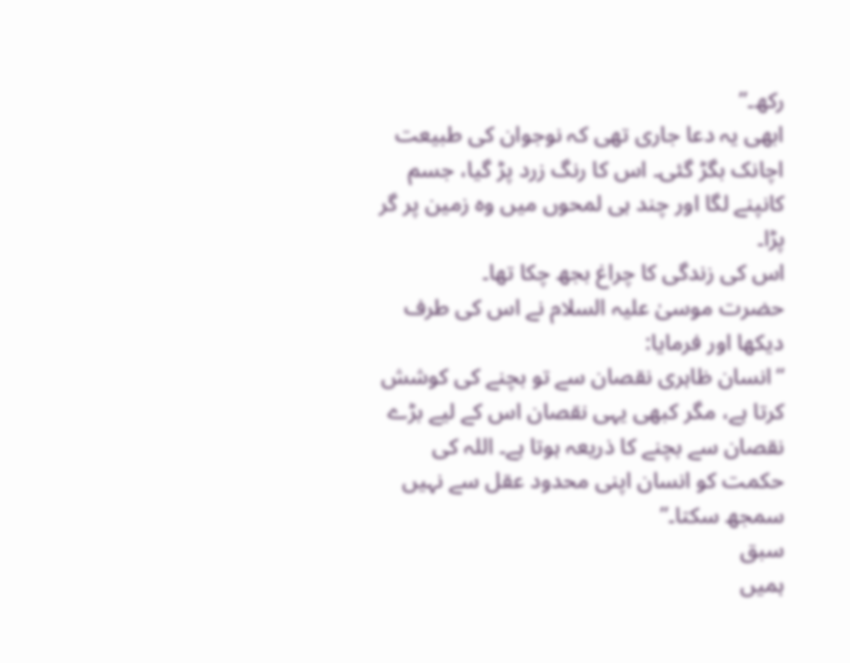رکھ۔”
ابھی یہ دعا جاری تھی کہ نوجوان کی طبیعت اچانک بگڑ گئی۔ اس کا رنگ زرد پڑ گیا، جسم کانپنے لگا اور چند ہی لمحوں میں وہ زمین پر گر پڑا۔
اس کی زندگی کا چراغ بجھ چکا تھا۔
حضرت موسیٰ علیہ السلام نے اس کی طرف دیکھا اور فرمایا:
“انسان ظاہری نقصان سے تو بچنے کی کوشش کرتا ہے، مگر کبھی یہی نقصان اس کے لیے بڑے نقصان سے بچنے کا ذریعہ ہوتا ہے۔ اللہ کی حکمت کو انسان اپنی محدود عقل سے نہیں سمجھ سکتا۔”
سبق
ہمیں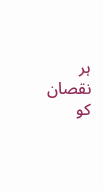ہر نقصان کو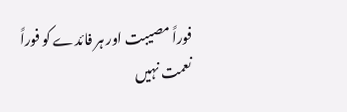فوراً مصیبت اور ہر فائدے کو فوراً نعمت نہیں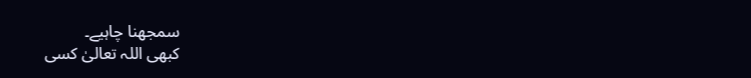سمجھنا چاہیے۔
کبھی اللہ تعالیٰ کسی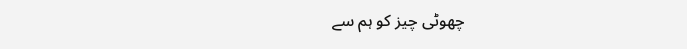چھوٹی چیز کو ہم سے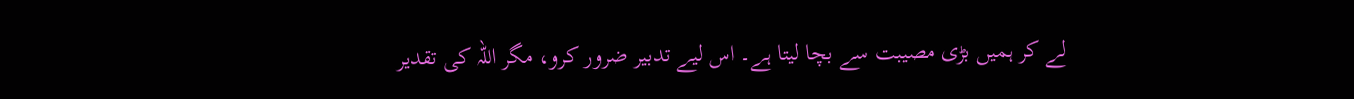لے کر ہمیں بڑی مصیبت سے بچا لیتا ہے۔ اس لیے تدبیر ضرور کرو، مگر اللہ کی تقدیر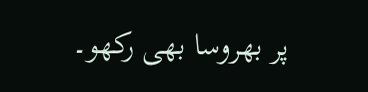پر بھروسا بھی رکھو۔